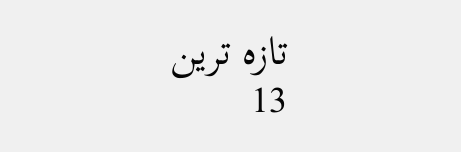تازہ ترین
13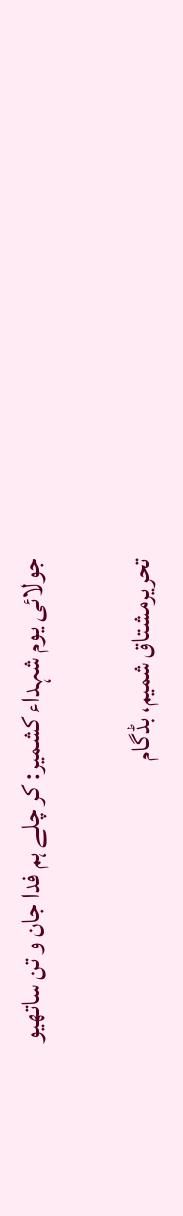جولائی یوم شہداء کشمیر: کر چلے ہم فدا جان و تن ساتھیو

تحریرمشتاق شمیم، بڈگام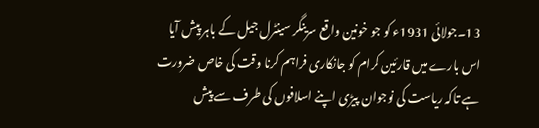13۔جولائی 1931ء کو جو خونین واقع سرینگر سینٹرل جیل کے باہر پیش آیا اس بارے میں قارئین کرام کو جانکاری فراہم کرنا وقت کی خاص ضرورت ہے تاکہ ریاست کی نوجوان پیڑی اپنے اسلافوں کی طرف سے پیش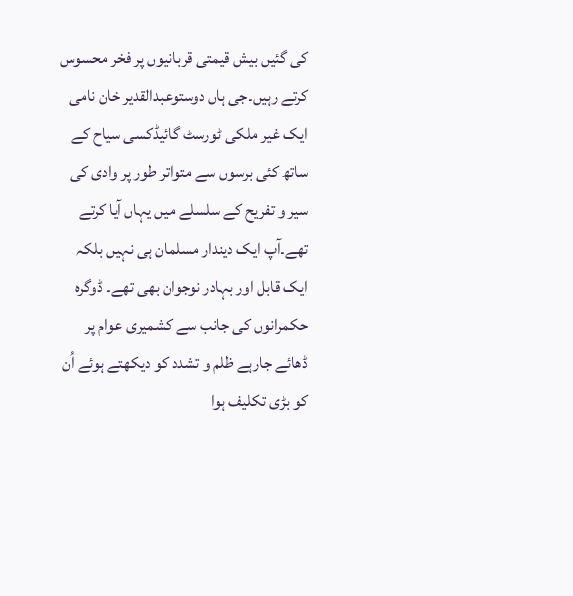کی گئیں بیش قیمتی قربانیوں پر فخر محسوس کرتے رہیں۔جی ہاں دوستوعبدالقدیر خان نامی ایک غیر ملکی ٹورسٹ گائیڈکسی سیاح کے ساتھ کئی برسوں سے متواتر طور پر وادی کی سیر و تفریح کے سلسلے میں یہاں آیا کرتے تھے۔آپ ایک دیندار مسلمان ہی نہیں بلکہ ایک قابل اور بہادر نوجوان بھی تھے۔ ڈوگرہ حکمرانوں کی جانب سے کشمیری عوام پر ڈھائے جارہے ظلم و تشدد کو دیکھتے ہوئے اُن کو بڑی تکلیف ہوا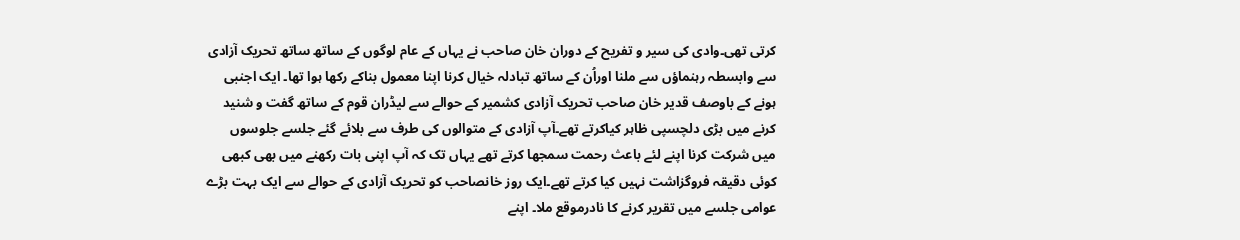کرتی تھی۔وادی کی سیر و تفریح کے دوران خان صاحب نے یہاں کے عام لوگوں کے ساتھ ساتھ تحریک آزادی سے وابسطہ رہنماؤں سے ملنا اوراُن کے ساتھ تبادلہ خیال کرنا اپنا معمول بناکے رکھا ہوا تھا۔ ایک اجنبی ہونے کے باوصف قدیر خان صاحب تحریک آزادی کشمیر کے حوالے سے لیڈران قوم کے ساتھ گفت و شنید کرنے میں بڑی دلچسپی ظاہر کیاکرتے تھے۔آپ آزادی کے متوالوں کی طرف سے بلائے گئے جلسے جلوسوں میں شرکت کرنا اپنے لئے باعث رحمت سمجھا کرتے تھے یہاں تک کہ آپ اپنی بات رکھنے میں بھی کبھی کوئی دقیقہ فروگزاشت نہیں کیا کرتے تھے۔ایک روز خانصاحب کو تحریک آزادی کے حوالے سے ایک بہت بڑے عوامی جلسے میں تقریر کرنے کا نادرموقع ملا۔ اپنے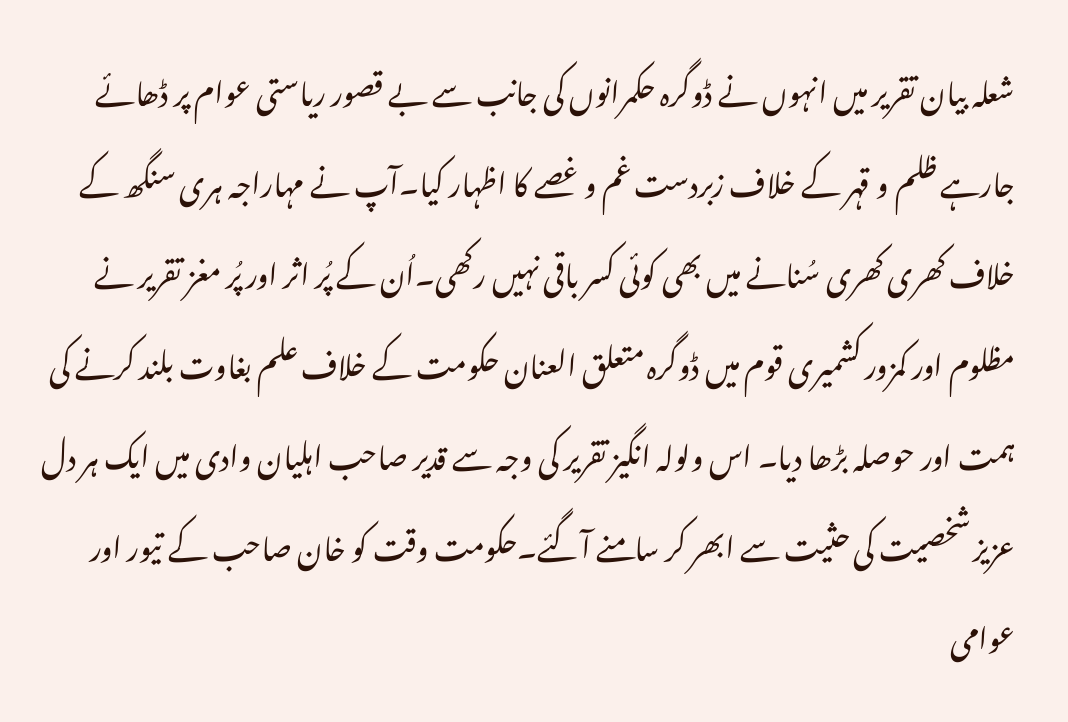شعلہ بیان تقریر میں انہوں نے ڈوگرہ حکمرانوں کی جانب سے بے قصور ریاستی عوام پر ڈھائے جارہے ظلم و قہر کے خلاف زبردست غم و غصے کا اظہار کیا۔آپ نے مہاراجہ ہری سنگھ کے خلاف کھری کھری سُنانے میں بھی کوئی کسر باقی نہیں رکھی۔اُن کے پُر اثر اور پُر مغز تقریر نے مظلوم اور کمزور کشمیری قوم میں ڈوگرہ متعلق العنان حکومت کے خلاف علم بغاوت بلند کرنے کی ہمت اور حوصلہ بڑھا دیا۔ اس ولولہ انگیز تقریر کی وجہ سے قدیر صاحب اہلیان وادی میں ایک ہر دل عزیز شخصیت کی حثیت سے ابھر کر سامنے آگئے۔حکومت وقت کو خان صاحب کے تیور اور عوامی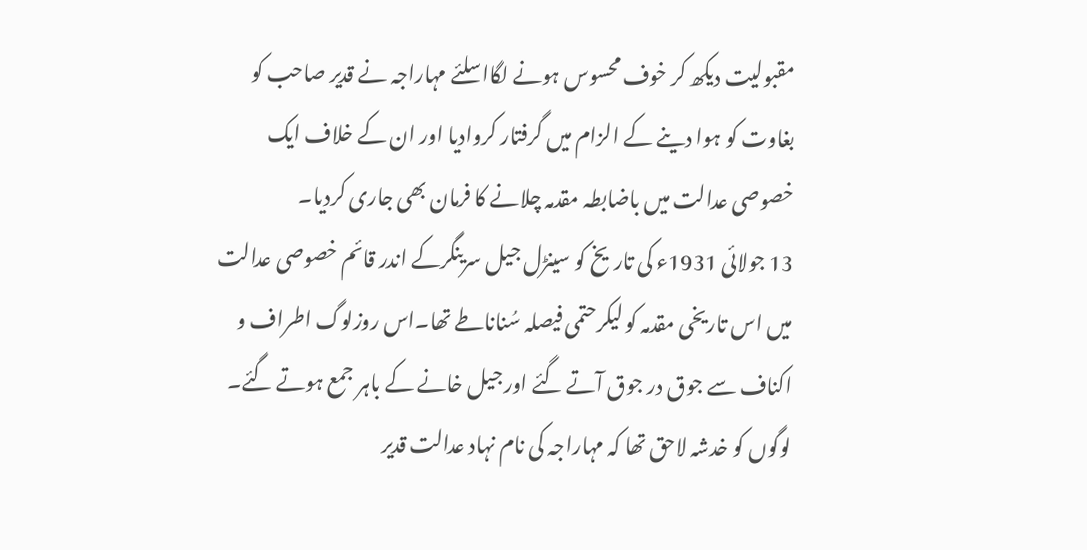مقبولیت دیکھ کر خوف محسوس ہونے لگااسلئے مہاراجہ نے قدیر صاحب کو بغاوت کو ہوا دینے کے الزام میں گرفتار کروادیا اور ان کے خلاف ایک خصوصی عدالت میں باضابطہ مقدمہ چلانے کا فرمان بھی جاری کردیا۔
13 جولائی 1931ء کی تاریخ کو سینڑل جیل سرینگرکے اندر قائم خصوصی عدالت میں اس تاریخی مقدمہ کو لیکرحتمی فیصلہ سُناناطے تھا۔اس روزلوگ اطراف و اکناف سے جوق در جوق آتے گئے اور جیل خانے کے باہر جمع ہوتے گئے۔ لوگوں کو خدشہ لاحق تھا کہ مہاراجہ کی نام نہاد عدالت قدیر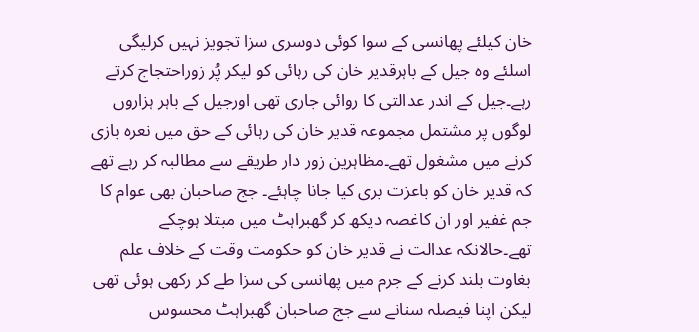خان کیلئے پھانسی کے سوا کوئی دوسری سزا تجویز نہیں کرلیگی اسلئے وہ جیل کے باہرقدیر خان کی رہائی کو لیکر پُر زوراحتجاج کرتے رہے۔جیل کے اندر عدالتی کا روائی جاری تھی اورجیل کے باہر ہزاروں لوگوں پر مشتمل مجموعہ قدیر خان کی رہائی کے حق میں نعرہ بازی کرنے میں مشغول تھے۔مظاہرین زور دار طریقے سے مطالبہ کر رہے تھے کہ قدیر خان کو باعزت بری کیا جانا چاہئے۔ جج صاحبان بھی عوام کا جم غفیر اور ان کاغصہ دیکھ کر گھبراہٹ میں مبتلا ہوچکے تھے۔حالانکہ عدالت نے قدیر خان کو حکومت وقت کے خلاف علم بغاوت بلند کرنے کے جرم میں پھانسی کی سزا طے کر رکھی ہوئی تھی لیکن اپنا فیصلہ سنانے سے جج صاحبان گھبراہٹ محسوس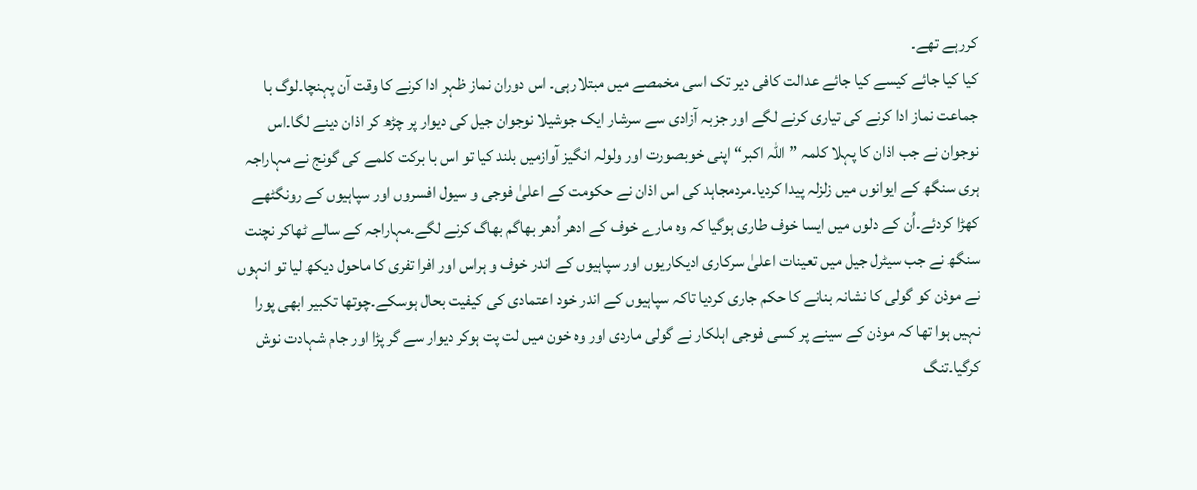کررہے تھے۔
کیا کیا جائے کیسے کیا جائے عدالت کافی دیر تک اسی مخمصے میں مبتلارہی۔ اس دوران نماز ظہر ادا کرنے کا وقت آن پہنچا۔لوگ با جماعت نماز ادا کرنے کی تیاری کرنے لگے اور جزبہ آزادی سے سرشار ایک جوشیلا نوجوان جیل کی دیوار پر چڑھ کر اذان دینے لگا۔اس نوجوان نے جب اذان کا پہلا کلمہ ”اللہ اکبر“ اپنی خوبصورت اور ولولہ انگیز آوازمیں بلند کیا تو اس با برکت کلمے کی گونج نے مہاراجہ ہری سنگھ کے ایوانوں میں زلزلہ پیدا کردیا۔مردمجاہد کی اس اذان نے حکومت کے اعلیٰ فوجی و سیول افسروں اور سپاہیوں کے رونگٹھے کھڑا کردئے۔اُن کے دلوں میں ایسا خوف طاری ہوگیا کہ وہ مارے خوف کے ادھر اُدھر بھاگم بھاگ کرنے لگے۔مہاراجہ کے سالے ٹھاکر نچنت سنگھ نے جب سیٹرل جیل میں تعینات اعلیٰ سرکاری ادیکاریوں اور سپاہیوں کے اندر خوف و ہراس اور افرا تفری کا ماحول دیکھ لیا تو انہوں نے موذن کو گولی کا نشانہ بنانے کا حکم جاری کردیا تاکہ سپاہیوں کے اندر خود اعتمادی کی کیفیت بحال ہوسکے۔چوتھا تکبیر ابھی پورا نہیں ہوا تھا کہ موذن کے سینے پر کسی فوجی اہلکار نے گولی ماردی اور وہ خون میں لت پت ہوکر دیوار سے گر پڑا اور جام شہادت نوش کرگیا۔تنگ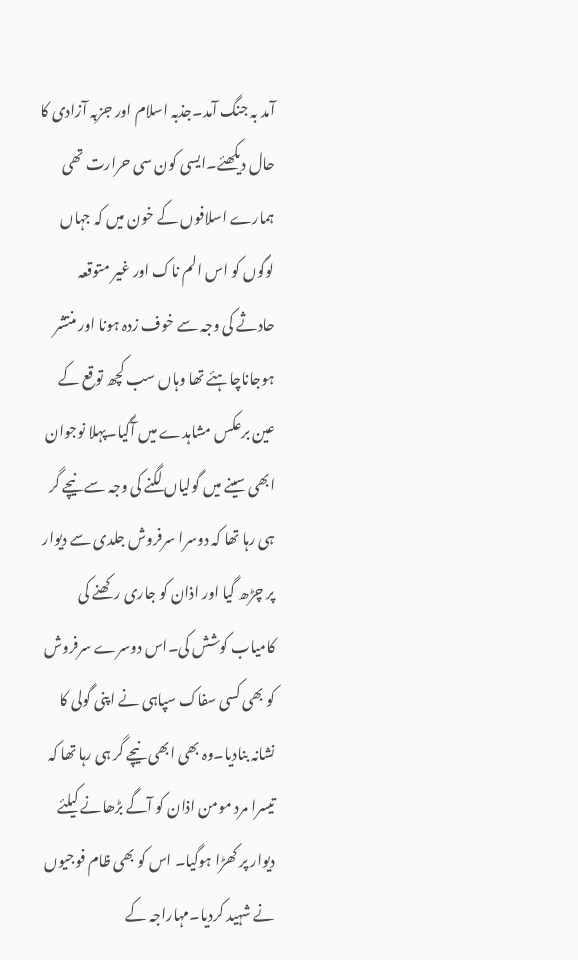آمد بہ جنگ آمد۔جذبہ اسلام اور جزبہ آزادی کا حال دیکھئے۔ایسی کون سی حرارت تھی ہمارے اسلافوں کے خون میں کہ جہاں لوگوں کو اس الم ناک اور غیر متوقعہ حادثے کی وجہ سے خوف زدہ ہونا اور منتشر ہوجاناچاہئے تھا وہاں سب کچھ توقع کے عین برعکس مشاہدے میں آگیا۔پہلا نوجوان ابھی سینے میں گولیاں لگنے کی وجہ سے نیچے گر ہی رہا تھا کہ دوسرا سرفروش جلدی سے دیوار پر چڑھ گیا اور اذان کو جاری رکھنے کی کامیاب کوشش کی۔اس دوسرے سرفروش کو بھی کسی سفاک سپاہی نے اپنی گولی کا نشانہ بنادیا۔وہ بھی ابھی نیچے گر ہی رہا تھا کہ تیسرا مرد مومن اذان کو آگے بڑھانے کیلئے دیوار پر کھڑا ہوگیا۔ اس کو بھی ظام فوجیوں نے شہید کردیا۔مہاراجہ کے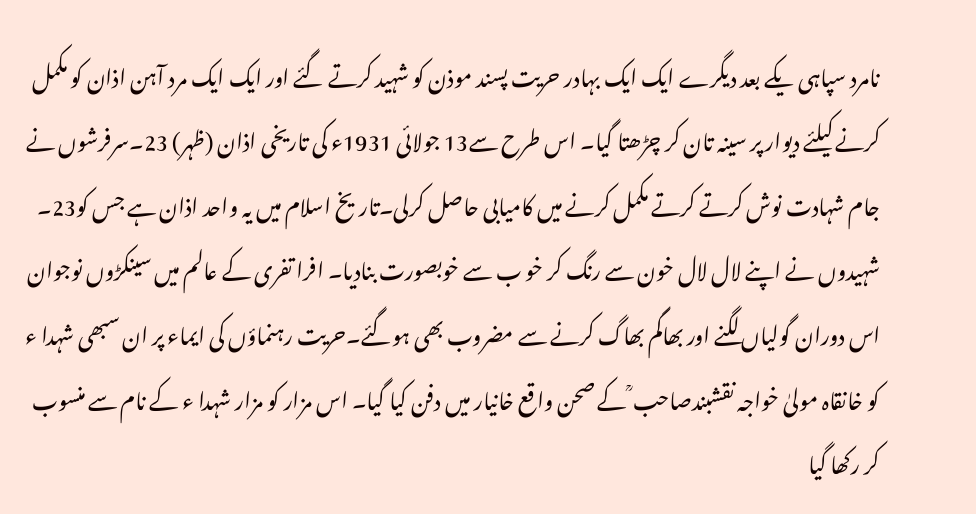نامرد سپاہی یکے بعد دیگرے ایک ایک بہادر حریت پسند موذن کو شہید کرتے گئے اور ایک ایک مرد آہن اذان کو مکمل کرنے کیلئے دیوار پر سینہ تان کر چڑھتا گیا۔ اس طرح سے13 جولائی 1931ء کی تاریخی اذان (ظہر) 23۔سرفرشوں نے جام شہادت نوش کرتے کرتے مکمل کرنے میں کامیابی حاصل کرلی۔تاریخ اسلام میں یہ واحد اذان ہے جس کو23۔ شہیدوں نے اپنے لال لال خون سے رنگ کر خو ب سے خوبصورت بنادیا۔ افرا تفری کے عالم میں سینکڑوں نوجوان اس دوران گولیاں لگنے اور بھاگم بھاگ کرنے سے مضروب بھی ہوگئے۔حریت رہنماؤں کی ایماء پر ان سبھی شہدا ء کو خانقاہ مولیٰ خواجہ نقشبندصاحب ؒ کے صحن واقع خانیار میں دفن کیا گیا۔ اس مزار کو مزار شہدا ء کے نام سے منسوب کر رکھا گیا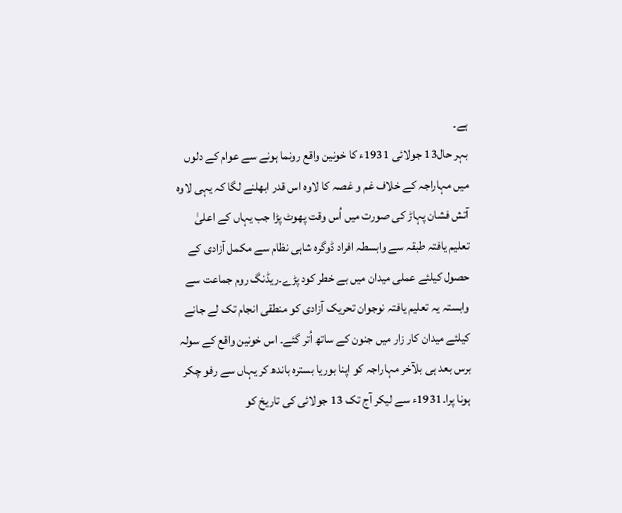ہے۔
بہر حال13 جولائی 1931ء کا خونین واقع رونما ہونے سے عوام کے دلوں میں مہاراجہ کے خلاف غم و غصہ کا لاوہ اس قدر ابھلنے لگا کہ یہی لاوہ آتش فشان پہاڑ کی صورت میں اُس وقت پھوٹ پڑا جب یہاں کے اعلیٰ تعلیم یافتہ طبقہ سے وابسطہ افراد ڈوگرہ شاہی نظام سے مکمل آزادی کے حصول کیلئے عملی میدان میں بے خطر کود پڑے۔ریڈنگ روم جماعت سے وابستہ یہ تعلیم یافتہ نوجوان تحریک آزادی کو منطقی انجام تک لے جانے کیلئے میدان کار زار میں جنون کے ساتھ اُتر گئے۔ اس خونین واقع کے سولہ برس بعد ہی بلآخر مہاراجہ کو اپنا بوریا بسترہ باندھ کر یہاں سے رفو چکر ہونا پرا۔1931ء سے لیکر آج تک 13 جولائی کی تاریخ کو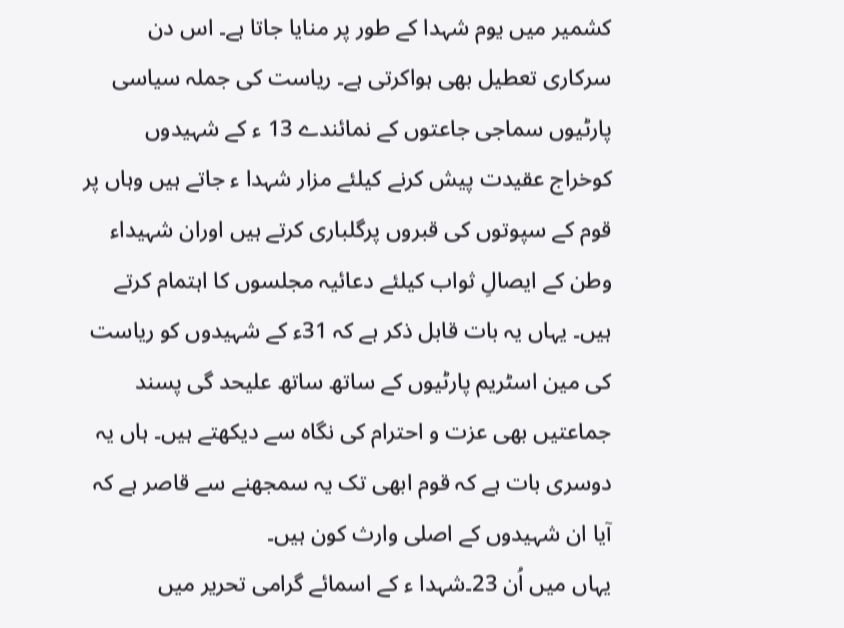کشمیر میں یوم شہدا کے طور پر منایا جاتا ہے۔ اس دن سرکاری تعطیل بھی ہواکرتی ہے۔ ریاست کی جملہ سیاسی پارٹیوں سماجی جاعتوں کے نمائندے 13 ء کے شہیدوں کوخراج عقیدت پیش کرنے کیلئے مزار شہدا ء جاتے ہیں وہاں پر قوم کے سپوتوں کی قبروں پرگلباری کرتے ہیں اوران شہیداء وطن کے ایصالِ ثواب کیلئے دعائیہ مجلسوں کا اہتمام کرتے ہیں۔ یہاں یہ بات قابل ذکر ہے کہ 31ء کے شہیدوں کو ریاست کی مین اسٹریم پارٹیوں کے ساتھ ساتھ علیحد گی پسند جماعتیں بھی عزت و احترام کی نگاہ سے دیکھتے ہیں۔ ہاں یہ دوسری بات ہے کہ قوم ابھی تک یہ سمجھنے سے قاصر ہے کہ آیا ان شہیدوں کے اصلی وارث کون ہیں۔
یہاں میں اُن 23۔شہدا ء کے اسمائے گرامی تحریر میں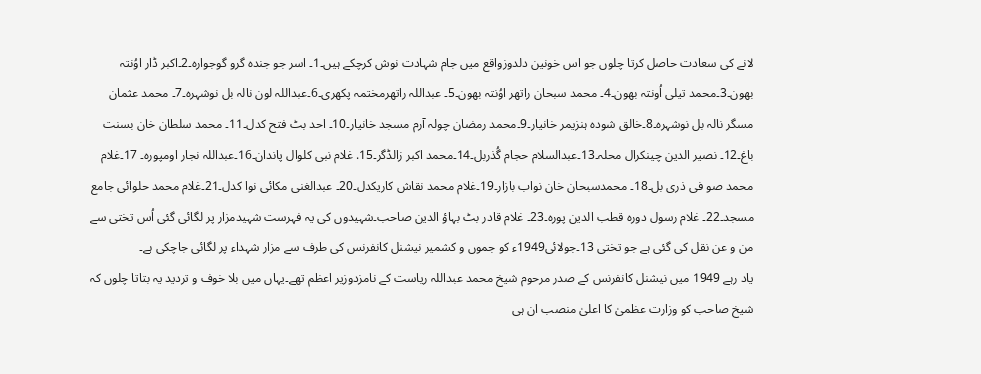لانے کی سعادت حاصل کرتا چلوں جو اس خونین دلدوزواقع میں جام شہادت نوش کرچکے ہیں۔1۔ اسر جو جندہ گرو گوجوارہ۔2۔اکبر ڈار اوُنتہ بھون۔3۔محمد تیلی اُونتہ بھون۔4۔ محمد سبحان راتھر اوُنتہ بھون۔5۔ عبداللہ راتھرمختمہ پکھری۔6۔عبداللہ لون نالہ بل نوشہرہ۔7۔ محمد عثمان مسگر نالہ بل نوشہرہ۔8۔خالق شودہ ہنزیمر خانیار۔9۔محمد رمضان چولہ آرم مسجد خانیار۔10۔ احد بٹ فتح کدل۔11۔ محمد سلطان خان بسنت باغ۔12۔ نصیر الدین چینکرال محلہ۔13۔عبدالسلام حجام گُذربل۔14۔محمد اکبر زالڈگر۔15. غلام نبی کلوال پاندان۔16۔عبداللہ نجار اومپورہ۔ 17۔غلام محمد صو فی ذری بل۔18۔ محمدسبحان خان نواب بازار۔19۔غلام محمد نقاش کاریکدل۔20۔ عبدالغنی مکائی نوا کدل۔21۔غلام محمد حلوائی جامع مسجد۔22۔ غلام رسول دورہ قطب الدین پورہ۔23۔ غلام قادر بٹ بہاؤ الدین صاحب۔شہیدوں کی یہ فہرست شہیدمزار پر لگائی گئی اُس تختی سے من و عن نقل کی گئی ہے جو تختی 13۔جولائی1949ء کو جموں و کشمیر نیشنل کانفرنس کی طرف سے مزار شہداء پر لگائی جاچکی ہے۔
یاد رہے 1949 میں نیشنل کانفرنس کے صدر مرحوم شیخ محمد عبداللہ ریاست کے نامزدوزیر اعظم تھے۔یہاں میں بلا خوف و تردید یہ بتاتا چلوں کہ شیخ صاحب کو وزارت عظمیٰ کا اعلیٰ منصب ان ہی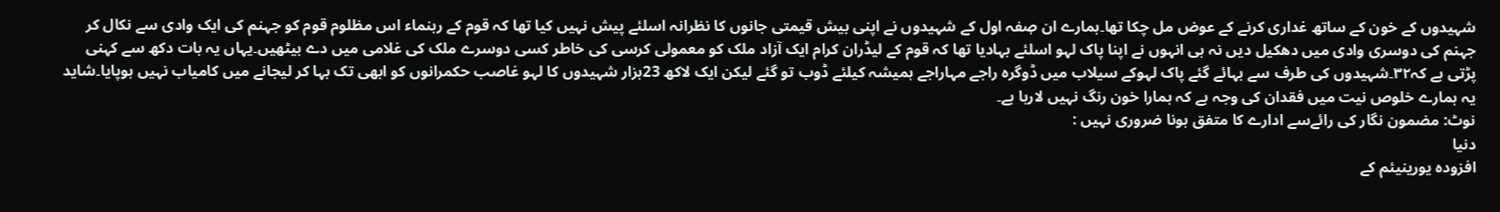شہیدوں کے خون کے ساتھ غداری کرنے کے عوض مل چکا تھا۔ہمارے ان صٖفہ اول کے شہیدوں نے اپنی بیش قیمتی جانوں کا نظرانہ اسلئے پیش نہیں کیا تھا کہ قوم کے رہنماء اس مظلوم قوم کو جہنم کی ایک وادی سے نکال کر جہنم کی دوسری وادی میں دھکیل دیں نہ ہی انہوں نے اپنا پاک لہو اسلئے بہادیا تھا کہ قوم کے لیڈران کرام ایک آزاد ملک کو معمولی کرسی کی خاطر کسی دوسرے ملک کی غلامی میں دے بیٹھیں۔یہاں یہ بات دکھ سے کہنی پڑتی ہے کہ۳۲۔شہیدوں کی طرف سے بہائے گئے پاک لہوکے سیلاب میں ڈوگرہ راجے مہاراجے ہمیشہ کیلئے ڈوب تو گئے لیکن ایک لاکھ 23ہزار شہیدوں کا لہو غاصب حکمرانوں کو ابھی تک بہا کر لیجانے میں کامیاب نہیں ہوپایا۔شاید یہ ہمارے خلوص نیت میں فقدان کی وجہ ہے کہ ہمارا خون رنگ نہیں لارہا ہے۔
نوٹ: مضمون نگار کی رائےسے ادارے کا متفق ہونا ضروری نہیں :
دنیا
افزودہ یورینیئم کے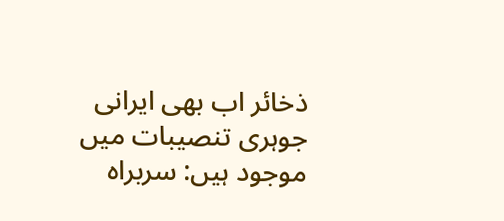ذخائر اب بھی ایرانی جوہری تنصیبات میں موجود ہیں: سربراہ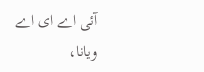آئی اے ای اے
ویانا،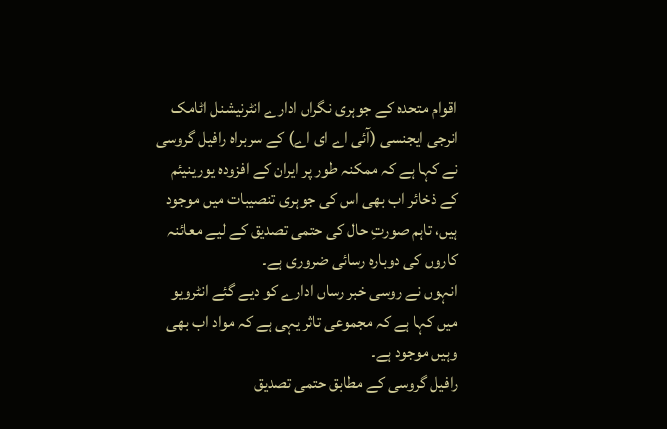اقوام متحدہ کے جوہری نگراں ادارے انٹرنیشنل اٹامک انرجی ایجنسی (آئی اے ای اے) کے سربراہ رافیل گروسی نے کہا ہے کہ ممکنہ طور پر ایران کے افزودہ یورینیئم کے ذخائر اب بھی اس کی جوہری تنصیبات میں موجود ہیں، تاہم صورتِ حال کی حتمی تصدیق کے لیے معائنہ کاروں کی دوبارہ رسائی ضروری ہے۔
انہوں نے روسی خبر رساں ادارے کو دیے گئے انٹرویو میں کہا ہے کہ مجموعی تاثر یہی ہے کہ مواد اب بھی وہیں موجود ہے۔
رافیل گروسی کے مطابق حتمی تصدیق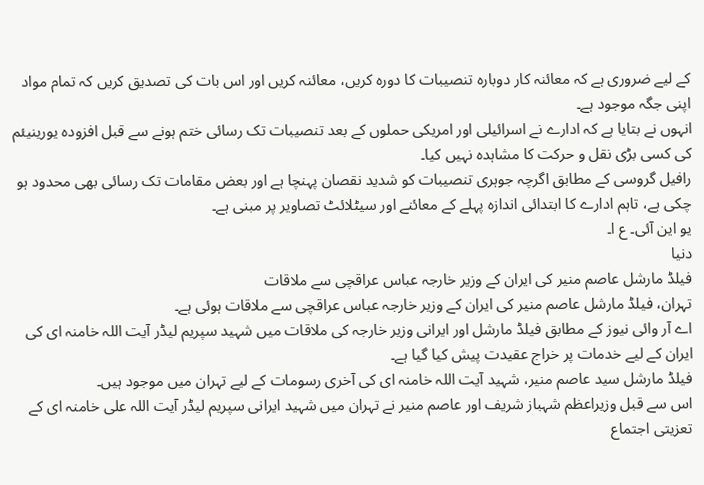کے لیے ضروری ہے کہ معائنہ کار دوبارہ تنصیبات کا دورہ کریں، معائنہ کریں اور اس بات کی تصدیق کریں کہ تمام مواد اپنی جگہ موجود ہے۔
انہوں نے بتایا ہے کہ ادارے نے اسرائیلی اور امریکی حملوں کے بعد تنصیبات تک رسائی ختم ہونے سے قبل افزودہ یورینیئم کی کسی بڑی نقل و حرکت کا مشاہدہ نہیں کیا۔
رافیل گروسی کے مطابق اگرچہ جوہری تنصیبات کو شدید نقصان پہنچا ہے اور بعض مقامات تک رسائی بھی محدود ہو چکی ہے، تاہم ادارے کا ابتدائی اندازہ پہلے کے معائنے اور سیٹلائٹ تصاویر پر مبنی ہے۔
یو این آئی۔ ع ا۔
دنیا
فیلڈ مارشل عاصم منیر کی ایران کے وزیر خارجہ عباس عراقچی سے ملاقات
تہران، فیلڈ مارشل عاصم منیر کی ایران کے وزیر خارجہ عباس عراقچی سے ملاقات ہوئی ہے۔
اے آر وائی نیوز کے مطابق فیلڈ مارشل اور ایرانی وزیر خارجہ کی ملاقات میں شہید سپریم لیڈر آیت اللہ خامنہ ای کی ایران کے لیے خدمات پر خراج عقیدت پیش کیا گیا ہے۔
فیلڈ مارشل سید عاصم منیر، شہید آیت اللہ خامنہ ای کی آخری رسومات کے لیے تہران میں موجود ہیں۔
اس سے قبل وزیراعظم شہباز شریف اور عاصم منیر نے تہران میں شہید ایرانی سپریم لیڈر آیت اللہ علی خامنہ ای کے تعزیتی اجتماع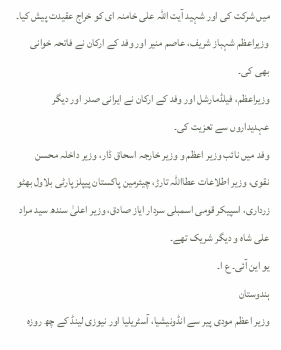میں شرکت کی اور شہید آیت اللہ علی خامنہ ای کو خراج عقیدت پیش کیا۔
وزیراعظم شہباز شریف، عاصم منیر اور وفد کے ارکان نے فاتحہ خوانی بھی کی۔
وزیراعظم، فیلڈمارشل اور وفد کے ارکان نے ایرانی صدر اور دیگر عہدیداروں سے تعزیت کی۔
وفد میں نائب وزیر اعظم و وزیر خارجہ اسحاق ڈار، وزیر داخلہ محسن نقوی، وزیر اطلاعات عطااللہ تارڑ، چیئرمین پاکستان پیپلز پارٹی بلاول بھٹو زرداری، اسپیکر قومی اسمبلی سردار ایاز صادق، وزیر اعلیٰ سندھ سید مراد علی شاہ و دیگر شریک تھے۔
یو این آئی۔ ع ا۔
ہندوستان
وزیر اعظم مودی پیر سے انڈونیشیا، آسٹریلیا اور نیوزی لینڈ کے چھ روزہ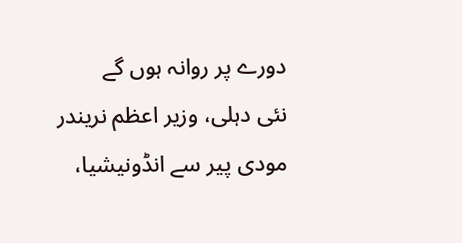دورے پر روانہ ہوں گے
نئی دہلی، وزیر اعظم نریندر مودی پیر سے انڈونیشیا،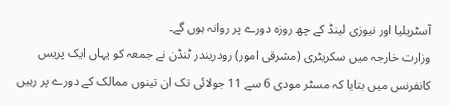آسٹریلیا اور نیوزی لینڈ کے چھ روزہ دورے پر روانہ ہوں گے۔
وزارت خارجہ میں سکریٹری (مشرقی امور) رودریندر ٹنڈن نے جمعہ کو یہاں ایک پریس کانفرنس میں بتایا کہ مسٹر مودی 6 سے 11 جولائی تک ان تینوں ممالک کے دورے پر رہیں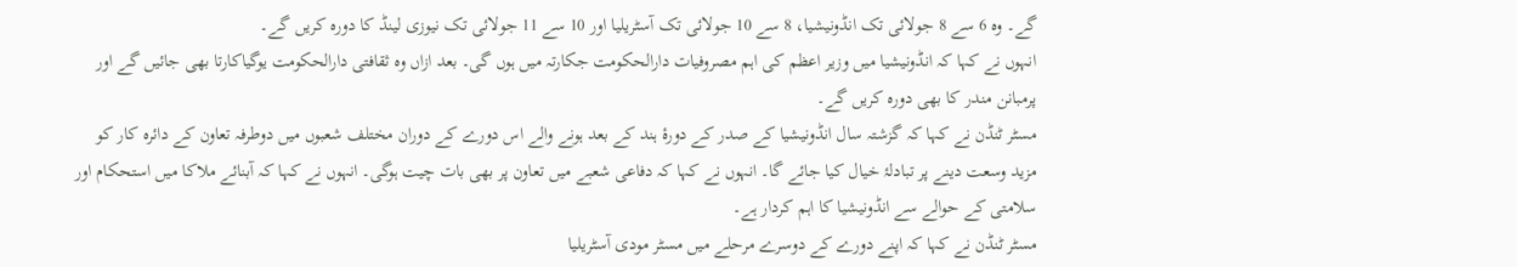گے۔ وہ 6 سے 8 جولائی تک انڈونیشیا، 8 سے 10 جولائی تک آسٹریلیا اور 10 سے 11 جولائی تک نیوزی لینڈ کا دورہ کریں گے۔
انہوں نے کہا کہ انڈونیشیا میں وزیر اعظم کی اہم مصروفیات دارالحکومت جکارتہ میں ہوں گی۔ بعد ازاں وہ ثقافتی دارالحکومت یوگیاکارتا بھی جائیں گے اور پرمبانن مندر کا بھی دورہ کریں گے۔
مسٹر ٹنڈن نے کہا کہ گزشتہ سال انڈونیشیا کے صدر کے دورۂ ہند کے بعد ہونے والے اس دورے کے دوران مختلف شعبوں میں دوطرفہ تعاون کے دائرہ کار کو مزید وسعت دینے پر تبادلۂ خیال کیا جائے گا۔ انہوں نے کہا کہ دفاعی شعبے میں تعاون پر بھی بات چیت ہوگی۔ انہوں نے کہا کہ آبنائے ملاکا میں استحکام اور سلامتی کے حوالے سے انڈونیشیا کا اہم کردار ہے۔
مسٹر ٹنڈن نے کہا کہ اپنے دورے کے دوسرے مرحلے میں مسٹر مودی آسٹریلیا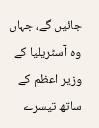جائیں گے، جہاں وہ آسٹریلیا کے وزیر اعظم کے ساتھ تیسرے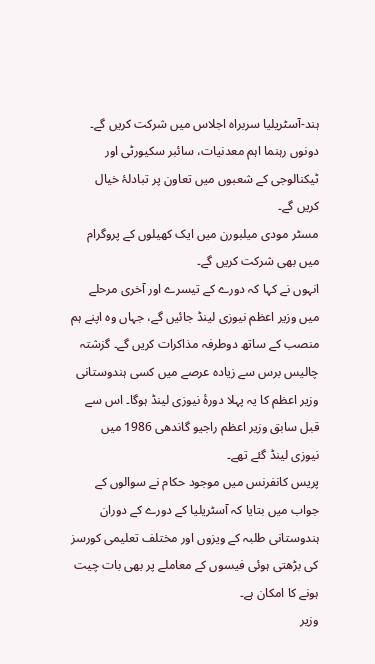ہند-آسٹریلیا سربراہ اجلاس میں شرکت کریں گے۔ دونوں رہنما اہم معدنیات، سائبر سکیورٹی اور ٹیکنالوجی کے شعبوں میں تعاون پر تبادلۂ خیال کریں گے۔
مسٹر مودی میلبورن میں ایک کھیلوں کے پروگرام میں بھی شرکت کریں گے۔
انہوں نے کہا کہ دورے کے تیسرے اور آخری مرحلے میں وزیر اعظم نیوزی لینڈ جائیں گے، جہاں وہ اپنے ہم منصب کے ساتھ دوطرفہ مذاکرات کریں گے۔ گزشتہ چالیس برس سے زیادہ عرصے میں کسی ہندوستانی وزیر اعظم کا یہ پہلا دورۂ نیوزی لینڈ ہوگا۔ اس سے قبل سابق وزیر اعظم راجیو گاندھی 1986 میں نیوزی لینڈ گئے تھے۔
پریس کانفرنس میں موجود حکام نے سوالوں کے جواب میں بتایا کہ آسٹریلیا کے دورے کے دوران ہندوستانی طلبہ کے ویزوں اور مختلف تعلیمی کورسز کی بڑھتی ہوئی فیسوں کے معاملے پر بھی بات چیت ہونے کا امکان ہے۔
وزیر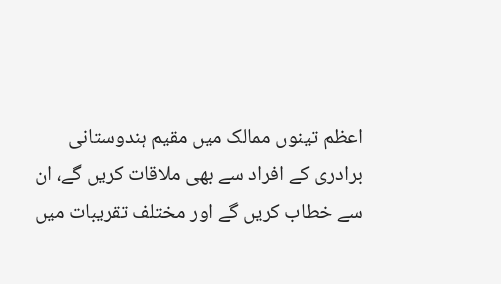اعظم تینوں ممالک میں مقیم ہندوستانی برادری کے افراد سے بھی ملاقات کریں گے، ان سے خطاب کریں گے اور مختلف تقریبات میں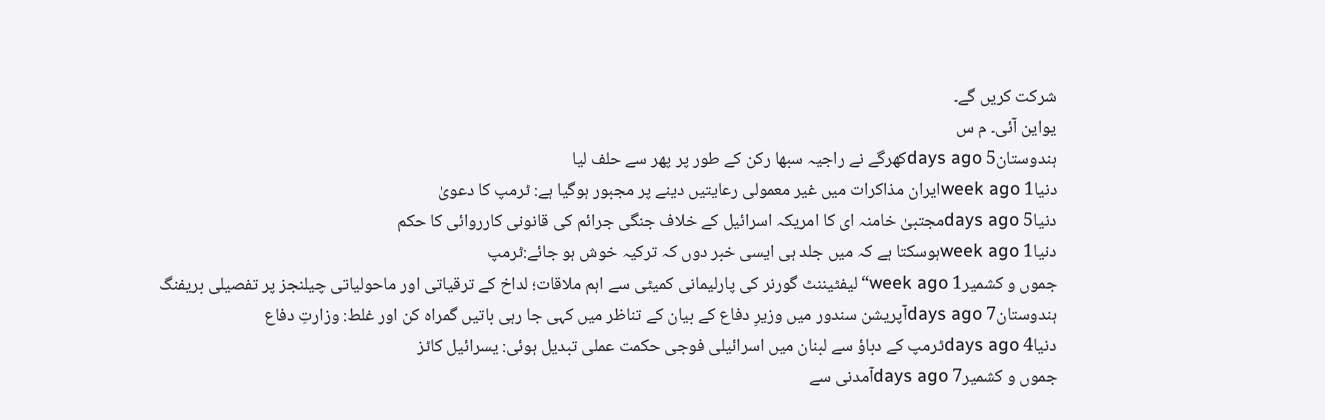شرکت کریں گے۔
یواین آئی۔ م س
ہندوستان5 days agoکھرگے نے راجیہ سبھا رکن کے طور پر پھر سے حلف لیا
دنیا1 week agoایران مذاکرات میں غیر معمولی رعایتیں دینے پر مجبور ہوگیا ہے: ٹرمپ کا دعویٰ
دنیا5 days agoمجتبیٰ خامنہ ای کا امریکہ اسرائیل کے خلاف جنگی جرائم کی قانونی کارروائی کا حکم
دنیا1 week agoہوسکتا ہے کہ میں جلد ہی ایسی خبر دوں کہ ترکیہ خوش ہو جائے:ٹرمپ
جموں و کشمیر1 week ago“لیفٹیننٹ گورنر کی پارلیمانی کمیٹی سے اہم ملاقات؛ لداخ کے ترقیاتی اور ماحولیاتی چیلنجز پر تفصیلی بریفنگ
ہندوستان7 days agoآپریشن سندور میں وزیرِ دفاع کے بیان کے تناظر میں کہی جا رہی باتیں گمراہ کن اور غلط: وزارتِ دفاع
دنیا4 days agoٹرمپ کے دباؤ سے لبنان میں اسرائیلی فوجی حکمت عملی تبدیل ہوئی: یسرائیل کاٹز
جموں و کشمیر7 days agoآمدنی سے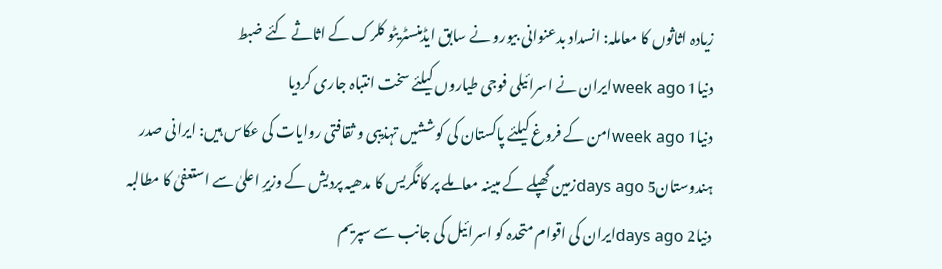زیادہ اثاثوں کا معاملہ: انسداد بدعنوانی بیورو نے سابق ایڈمنسٹریٹو کلرک کے اثاثے کئے ضبط
دنیا1 week agoایران نے اسرائیلی فوجی طیاروں کیلئے سخت انتباہ جاری کردیا
دنیا1 week agoامن کے فروغ کیلئے پاکستان کی کوششیں تہذیبی و ثقافتی روایات کی عکاس ہیں: ایرانی صدر
ہندوستان5 days agoزمین گھپلے کے مبینہ معاملے پر کانگریس کا مدھیہ پردیش کے وزیرِ اعلیٰ سے استعفیٰ کا مطالبہ
دنیا2 days agoایران کی اقوام متحدہ کو اسرائیل کی جانب سے سپریم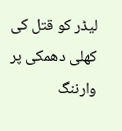لیڈر کو قتل کی کھلی دھمکی پر وارننگ